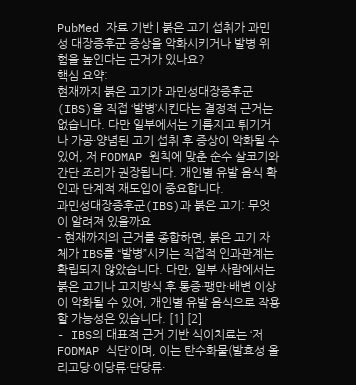PubMed 자료 기반 | 붉은 고기 섭취가 과민성 대장증후군 증상을 악화시키거나 발병 위험을 높인다는 근거가 있나요?
핵심 요약:
현재까지 붉은 고기가 과민성대장증후군(IBS)을 직접 ‘발병’시킨다는 결정적 근거는 없습니다. 다만 일부에서는 기름지고 튀기거나 가공·양념된 고기 섭취 후 증상이 악화될 수 있어, 저 FODMAP 원칙에 맞춘 순수 살코기와 간단 조리가 권장됩니다. 개인별 유발 음식 확인과 단계적 재도입이 중요합니다.
과민성대장증후군(IBS)과 붉은 고기: 무엇이 알려져 있을까요
- 현재까지의 근거를 종합하면, 붉은 고기 자체가 IBS를 “발병”시키는 직접적 인과관계는 확립되지 않았습니다. 다만, 일부 사람에서는 붉은 고기나 고지방식 후 통증·팽만·배변 이상이 악화될 수 있어, 개인별 유발 음식으로 작용할 가능성은 있습니다. [1] [2]
- IBS의 대표적 근거 기반 식이치료는 ‘저 FODMAP 식단’이며, 이는 탄수화물(발효성 올리고당·이당류·단당류·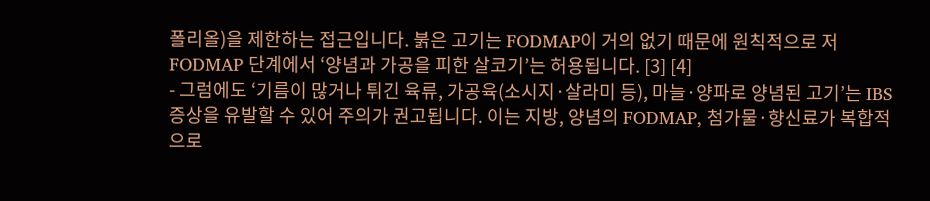폴리올)을 제한하는 접근입니다. 붉은 고기는 FODMAP이 거의 없기 때문에 원칙적으로 저 FODMAP 단계에서 ‘양념과 가공을 피한 살코기’는 허용됩니다. [3] [4]
- 그럼에도 ‘기름이 많거나 튀긴 육류, 가공육(소시지·살라미 등), 마늘·양파로 양념된 고기’는 IBS 증상을 유발할 수 있어 주의가 권고됩니다. 이는 지방, 양념의 FODMAP, 첨가물·향신료가 복합적으로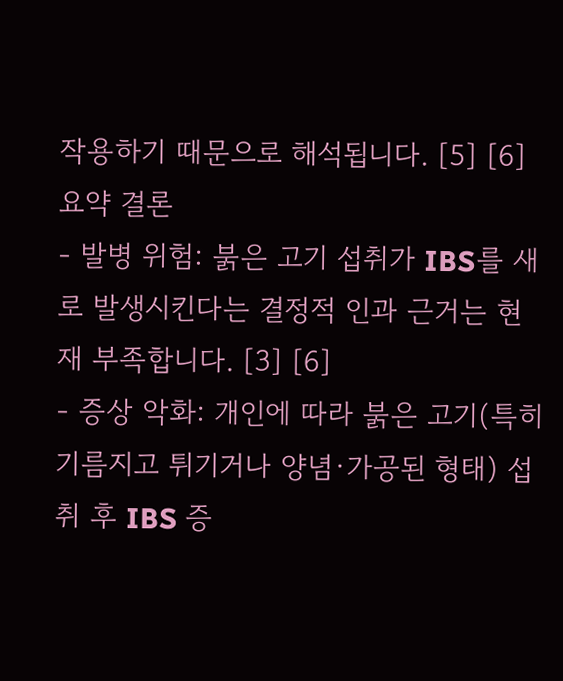작용하기 때문으로 해석됩니다. [5] [6]
요약 결론
- 발병 위험: 붉은 고기 섭취가 IBS를 새로 발생시킨다는 결정적 인과 근거는 현재 부족합니다. [3] [6]
- 증상 악화: 개인에 따라 붉은 고기(특히 기름지고 튀기거나 양념·가공된 형태) 섭취 후 IBS 증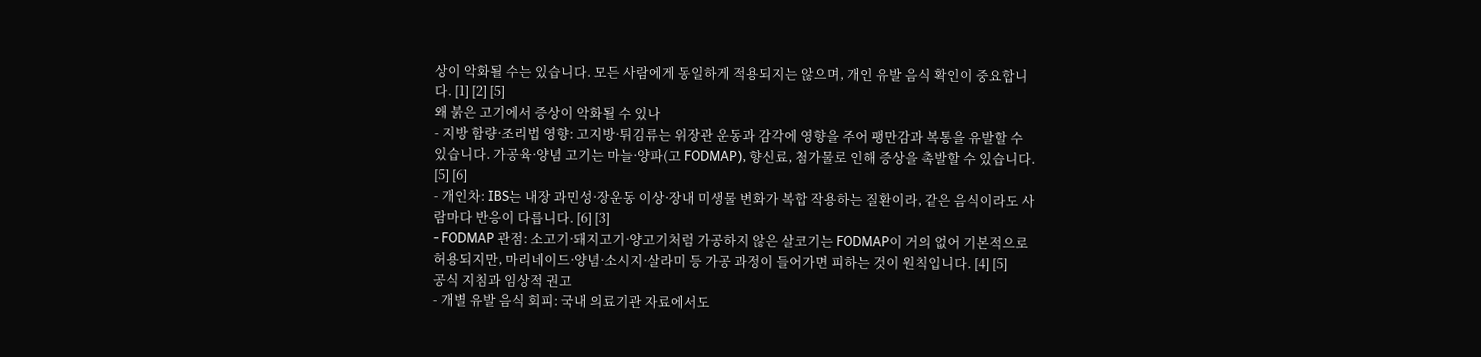상이 악화될 수는 있습니다. 모든 사람에게 동일하게 적용되지는 않으며, 개인 유발 음식 확인이 중요합니다. [1] [2] [5]
왜 붉은 고기에서 증상이 악화될 수 있나
- 지방 함량·조리법 영향: 고지방·튀김류는 위장관 운동과 감각에 영향을 주어 팽만감과 복통을 유발할 수 있습니다. 가공육·양념 고기는 마늘·양파(고 FODMAP), 향신료, 첨가물로 인해 증상을 촉발할 수 있습니다. [5] [6]
- 개인차: IBS는 내장 과민성·장운동 이상·장내 미생물 변화가 복합 작용하는 질환이라, 같은 음식이라도 사람마다 반응이 다릅니다. [6] [3]
- FODMAP 관점: 소고기·돼지고기·양고기처럼 가공하지 않은 살코기는 FODMAP이 거의 없어 기본적으로 허용되지만, 마리네이드·양념·소시지·살라미 등 가공 과정이 들어가면 피하는 것이 원칙입니다. [4] [5]
공식 지침과 임상적 권고
- 개별 유발 음식 회피: 국내 의료기관 자료에서도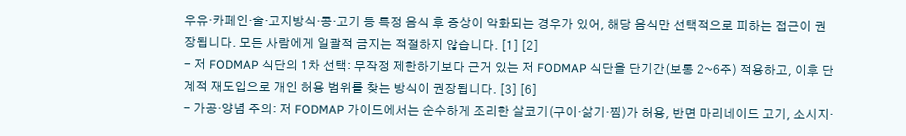우유·카페인·술·고지방식·콩·고기 등 특정 음식 후 증상이 악화되는 경우가 있어, 해당 음식만 선택적으로 피하는 접근이 권장됩니다. 모든 사람에게 일괄적 금지는 적절하지 않습니다. [1] [2]
- 저 FODMAP 식단의 1차 선택: 무작정 제한하기보다 근거 있는 저 FODMAP 식단을 단기간(보통 2~6주) 적용하고, 이후 단계적 재도입으로 개인 허용 범위를 찾는 방식이 권장됩니다. [3] [6]
- 가공·양념 주의: 저 FODMAP 가이드에서는 순수하게 조리한 살코기(구이·삶기·찜)가 허용, 반면 마리네이드 고기, 소시지·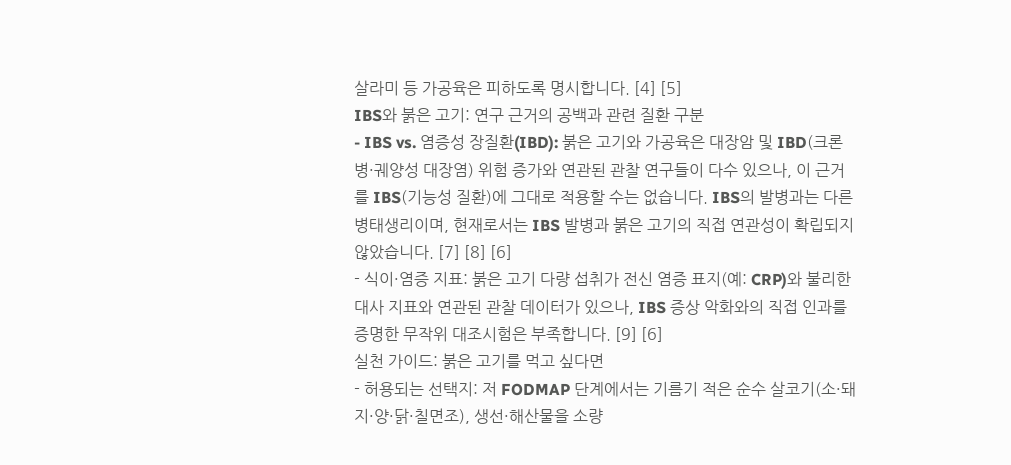살라미 등 가공육은 피하도록 명시합니다. [4] [5]
IBS와 붉은 고기: 연구 근거의 공백과 관련 질환 구분
- IBS vs. 염증성 장질환(IBD): 붉은 고기와 가공육은 대장암 및 IBD(크론병·궤양성 대장염) 위험 증가와 연관된 관찰 연구들이 다수 있으나, 이 근거를 IBS(기능성 질환)에 그대로 적용할 수는 없습니다. IBS의 발병과는 다른 병태생리이며, 현재로서는 IBS 발병과 붉은 고기의 직접 연관성이 확립되지 않았습니다. [7] [8] [6]
- 식이·염증 지표: 붉은 고기 다량 섭취가 전신 염증 표지(예: CRP)와 불리한 대사 지표와 연관된 관찰 데이터가 있으나, IBS 증상 악화와의 직접 인과를 증명한 무작위 대조시험은 부족합니다. [9] [6]
실천 가이드: 붉은 고기를 먹고 싶다면
- 허용되는 선택지: 저 FODMAP 단계에서는 기름기 적은 순수 살코기(소·돼지·양·닭·칠면조), 생선·해산물을 소량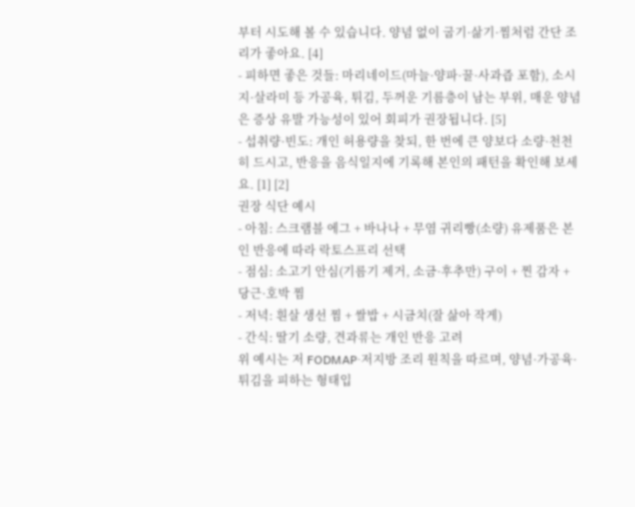부터 시도해 볼 수 있습니다. 양념 없이 굽기·삶기·찜처럼 간단 조리가 좋아요. [4]
- 피하면 좋은 것들: 마리네이드(마늘·양파·꿀·사과즙 포함), 소시지·살라미 등 가공육, 튀김, 두꺼운 기름층이 남는 부위, 매운 양념은 증상 유발 가능성이 있어 회피가 권장됩니다. [5]
- 섭취량·빈도: 개인 허용량을 찾되, 한 번에 큰 양보다 소량·천천히 드시고, 반응을 음식일지에 기록해 본인의 패턴을 확인해 보세요. [1] [2]
권장 식단 예시
- 아침: 스크램블 에그 + 바나나 + 무염 귀리빵(소량) 유제품은 본인 반응에 따라 락토스프리 선택
- 점심: 소고기 안심(기름기 제거, 소금·후추만) 구이 + 찐 감자 + 당근·호박 찜
- 저녁: 흰살 생선 찜 + 쌀밥 + 시금치(잘 삶아 작게)
- 간식: 딸기 소량, 견과류는 개인 반응 고려
위 예시는 저 FODMAP·저지방 조리 원칙을 따르며, 양념·가공육·튀김을 피하는 형태입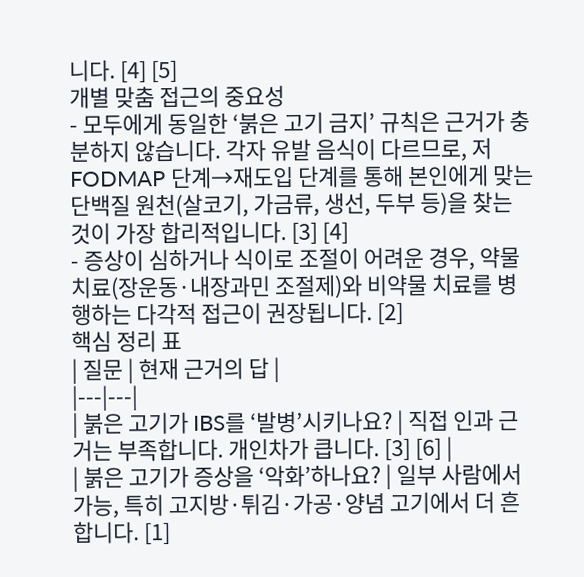니다. [4] [5]
개별 맞춤 접근의 중요성
- 모두에게 동일한 ‘붉은 고기 금지’ 규칙은 근거가 충분하지 않습니다. 각자 유발 음식이 다르므로, 저 FODMAP 단계→재도입 단계를 통해 본인에게 맞는 단백질 원천(살코기, 가금류, 생선, 두부 등)을 찾는 것이 가장 합리적입니다. [3] [4]
- 증상이 심하거나 식이로 조절이 어려운 경우, 약물 치료(장운동·내장과민 조절제)와 비약물 치료를 병행하는 다각적 접근이 권장됩니다. [2]
핵심 정리 표
| 질문 | 현재 근거의 답 |
|---|---|
| 붉은 고기가 IBS를 ‘발병’시키나요? | 직접 인과 근거는 부족합니다. 개인차가 큽니다. [3] [6] |
| 붉은 고기가 증상을 ‘악화’하나요? | 일부 사람에서 가능, 특히 고지방·튀김·가공·양념 고기에서 더 흔합니다. [1]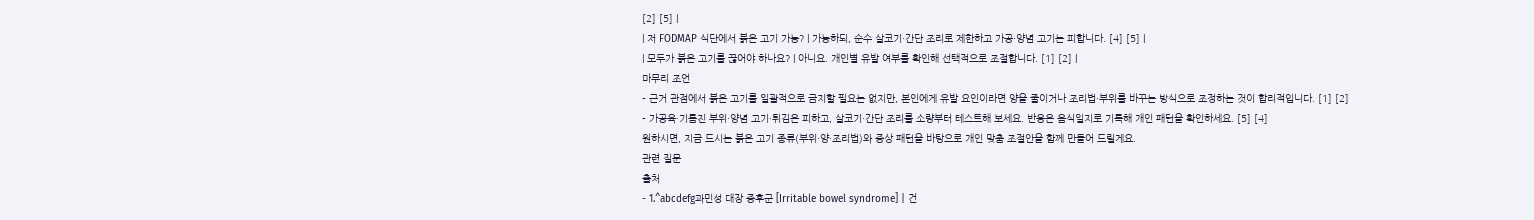[2] [5] |
| 저 FODMAP 식단에서 붉은 고기 가능? | 가능하되, 순수 살코기·간단 조리로 제한하고 가공·양념 고기는 피합니다. [4] [5] |
| 모두가 붉은 고기를 끊어야 하나요? | 아니요. 개인별 유발 여부를 확인해 선택적으로 조절합니다. [1] [2] |
마무리 조언
- 근거 관점에서 붉은 고기를 일괄적으로 금지할 필요는 없지만, 본인에게 유발 요인이라면 양을 줄이거나 조리법·부위를 바꾸는 방식으로 조정하는 것이 합리적입니다. [1] [2]
- 가공육·기름진 부위·양념 고기·튀김은 피하고, 살코기·간단 조리를 소량부터 테스트해 보세요. 반응은 음식일지로 기록해 개인 패턴을 확인하세요. [5] [4]
원하시면, 지금 드시는 붉은 고기 종류(부위·양·조리법)와 증상 패턴을 바탕으로 개인 맞춤 조절안을 함께 만들어 드릴게요.
관련 질문
출처
- 1.^abcdefg과민성 대장 증후군 [Irritable bowel syndrome] | 건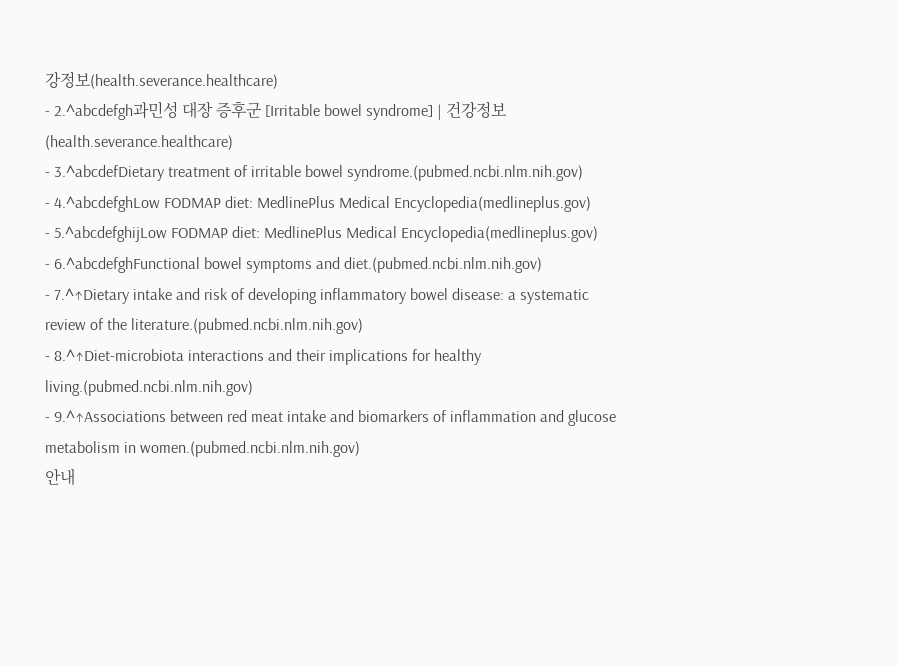강정보(health.severance.healthcare)
- 2.^abcdefgh과민성 대장 증후군 [Irritable bowel syndrome] | 건강정보(health.severance.healthcare)
- 3.^abcdefDietary treatment of irritable bowel syndrome.(pubmed.ncbi.nlm.nih.gov)
- 4.^abcdefghLow FODMAP diet: MedlinePlus Medical Encyclopedia(medlineplus.gov)
- 5.^abcdefghijLow FODMAP diet: MedlinePlus Medical Encyclopedia(medlineplus.gov)
- 6.^abcdefghFunctional bowel symptoms and diet.(pubmed.ncbi.nlm.nih.gov)
- 7.^↑Dietary intake and risk of developing inflammatory bowel disease: a systematic review of the literature.(pubmed.ncbi.nlm.nih.gov)
- 8.^↑Diet-microbiota interactions and their implications for healthy living.(pubmed.ncbi.nlm.nih.gov)
- 9.^↑Associations between red meat intake and biomarkers of inflammation and glucose metabolism in women.(pubmed.ncbi.nlm.nih.gov)
안내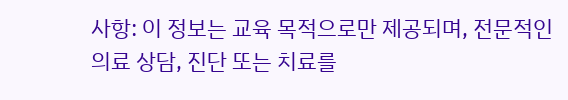사항: 이 정보는 교육 목적으로만 제공되며, 전문적인 의료 상담, 진단 또는 치료를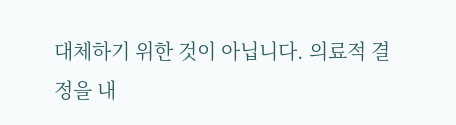대체하기 위한 것이 아닙니다. 의료적 결정을 내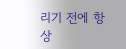리기 전에 항상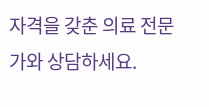자격을 갖춘 의료 전문가와 상담하세요.